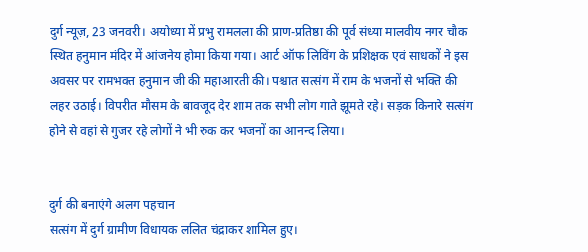दुर्ग न्यूज़, 23 जनवरी। अयोध्या में प्रभु रामलला की प्राण-प्रतिष्ठा की पूर्व संध्या मालवीय नगर चौक स्थित हनुमान मंदिर में आंजनेय होमा किया गया। आर्ट ऑफ लिविंग के प्रशिक्षक एवं साधकों ने इस अवसर पर रामभक्त हनुमान जी की महाआरती की। पश्चात सत्संग में राम के भजनों से भक्ति की लहर उठाई। विपरीत मौसम के बावजूद देर शाम तक सभी लोग गाते झूमते रहे। सड़क किनारे सत्संग होने से वहां से गुजर रहे लोगों ने भी रुक कर भजनों का आनन्द लिया।


दुर्ग की बनाएंगे अलग पहचान
सत्संग में दुर्ग ग्रामीण विधायक ललित चंद्राकर शामिल हुए।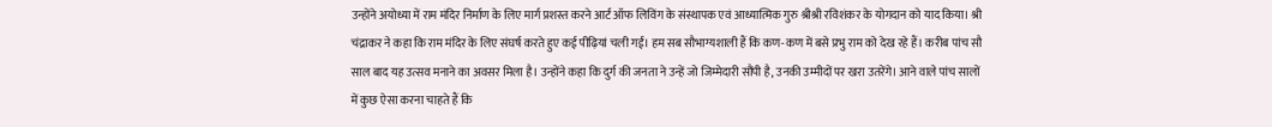उन्होंने अयोध्या में राम मंदिर निर्माण के लिए मार्ग प्रशस्त करने आर्ट ऑफ लिविंग के संस्थापक एवं आध्यात्मिक गुरु श्रीश्री रविशंकर के योगदान को याद किया। श्री चंद्राकर ने कहा कि राम मंदिर के लिए संघर्ष करते हुए कई पीढ़ियां चली गईं। हम सब सौभाग्यशाली हैं कि कण-कण में बसे प्रभु राम को देख रहे हैं। करीब पांच सौ साल बाद यह उत्सव मनाने का अवसर मिला है। उन्होंने कहा कि दुर्ग की जनता ने उन्हें जो जिम्मेदारी सौंपी है, उनकी उम्मीदों पर खरा उतरेंगे। आने वाले पांच सालों में कुछ ऐसा करना चाहते हैं कि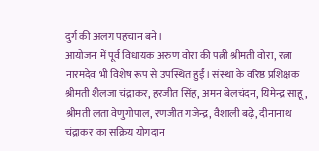दुर्ग की अलग पहचान बने।
आयोजन में पूर्व विधायक अरुण वोरा की पत्नी श्रीमती वोरा, रत्ना नारमदेव भी विशेष रूप से उपस्थित हुईं। संस्था के वरिष्ठ प्रशिक्षक श्रीमती शैलजा चंद्राकर, हरजीत सिंह, अमन बेलचंदन, यिमेन्द्र साहू, श्रीमती लता वेणुगोपाल, रणजीत गजेन्द्र, वैशाली बढ़े, दीनानाथ चंद्राकर का सक्रिय योगदान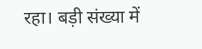रहा। बड़ी संख्या में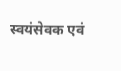स्वयंसेवक एवं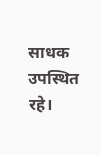साधक उपस्थित रहे।